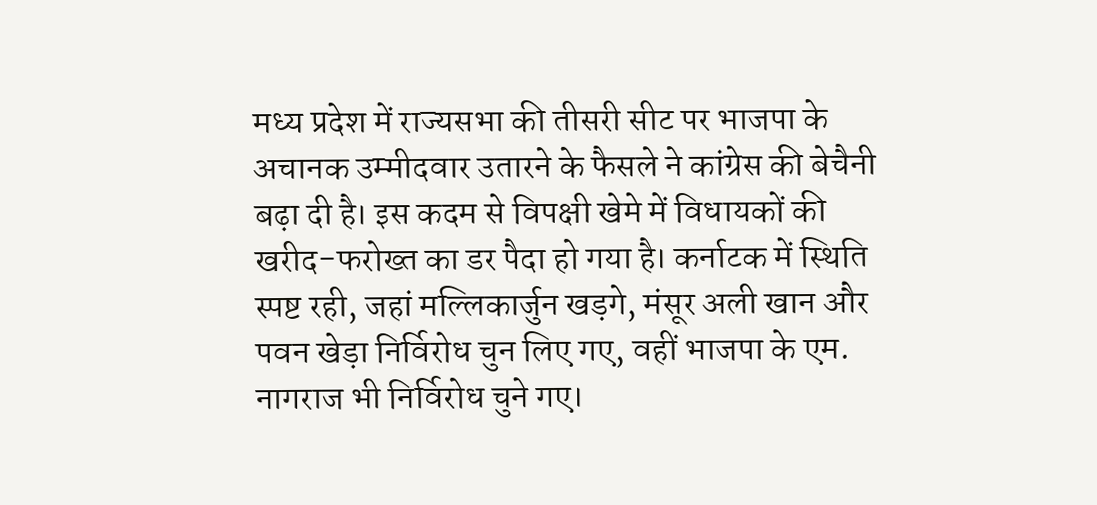मध्य प्रदेश में राज्यसभा की तीसरी सीट पर भाजपा के अचानक उम्मीदवार उतारने के फैसले ने कांग्रेस की बेचैनी बढ़ा दी है। इस कदम से विपक्षी खेमे में विधायकों की खरीद-फरोख्त का डर पैदा हो गया है। कर्नाटक में स्थिति स्पष्ट रही, जहां मल्लिकार्जुन खड़गे, मंसूर अली खान और पवन खेड़ा निर्विरोध चुन लिए गए, वहीं भाजपा के एम. नागराज भी निर्विरोध चुने गए।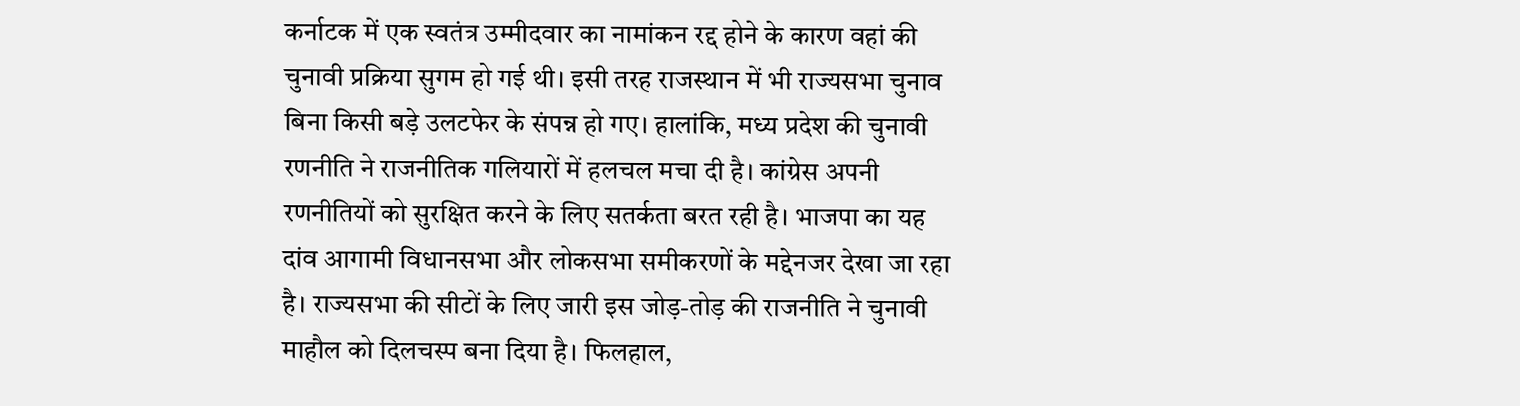कर्नाटक में एक स्वतंत्र उम्मीदवार का नामांकन रद्द होने के कारण वहां की चुनावी प्रक्रिया सुगम हो गई थी। इसी तरह राजस्थान में भी राज्यसभा चुनाव बिना किसी बड़े उलटफेर के संपन्न हो गए। हालांकि, मध्य प्रदेश की चुनावी रणनीति ने राजनीतिक गलियारों में हलचल मचा दी है। कांग्रेस अपनी रणनीतियों को सुरक्षित करने के लिए सतर्कता बरत रही है। भाजपा का यह दांव आगामी विधानसभा और लोकसभा समीकरणों के मद्देनजर देखा जा रहा है। राज्यसभा की सीटों के लिए जारी इस जोड़-तोड़ की राजनीति ने चुनावी माहौल को दिलचस्प बना दिया है। फिलहाल,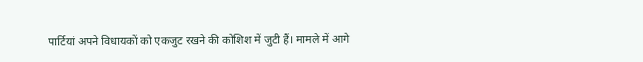पार्टियां अपने विधायकों को एकजुट रखने की कोशिश में जुटी हैं। मामले में आगे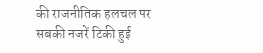की राजनीतिक हलचल पर सबकी नजरें टिकी हुई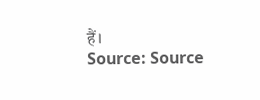हैं।
Source: Source